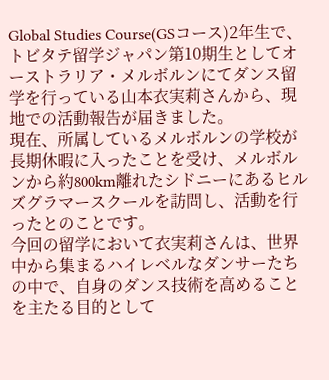Global Studies Course(GSコース)2年生で、トビタテ留学ジャパン第10期生としてオーストラリア・メルボルンにてダンス留学を行っている山本衣実莉さんから、現地での活動報告が届きました。
現在、所属しているメルボルンの学校が長期休暇に入ったことを受け、メルボルンから約800km離れたシドニーにあるヒルズグラマースクールを訪問し、活動を行ったとのことです。
今回の留学において衣実莉さんは、世界中から集まるハイレベルなダンサーたちの中で、自身のダンス技術を高めることを主たる目的として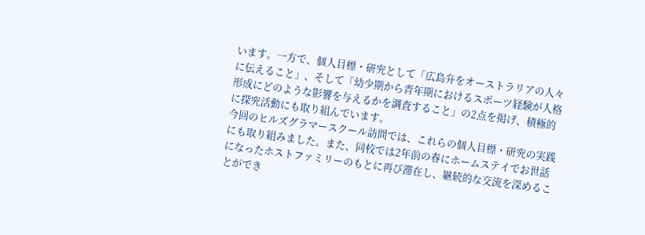います。一方で、個人目標・研究として「広島弁をオーストラリアの人々に伝えること」、そして「幼少期から青年期におけるスポーツ経験が人格形成にどのような影響を与えるかを調査すること」の2点を掲げ、積極的に探究活動にも取り組んでいます。
今回のヒルズグラマースクール訪問では、これらの個人目標・研究の実践にも取り組みました。また、同校では2年前の春にホームステイでお世話になったホストファミリーのもとに再び滞在し、継続的な交流を深めることができ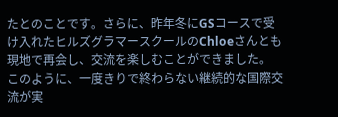たとのことです。さらに、昨年冬にGSコースで受け入れたヒルズグラマースクールのChloeさんとも現地で再会し、交流を楽しむことができました。
このように、一度きりで終わらない継続的な国際交流が実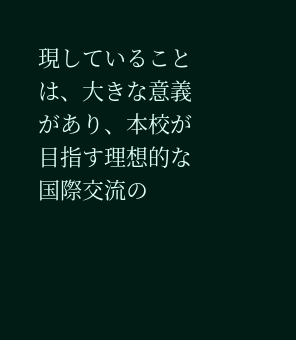現していることは、大きな意義があり、本校が目指す理想的な国際交流の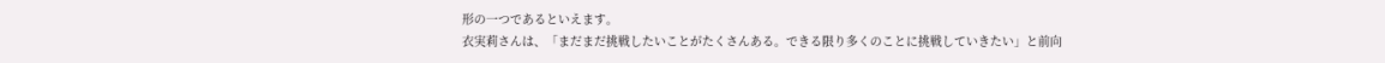形の一つであるといえます。
衣実莉さんは、「まだまだ挑戦したいことがたくさんある。できる限り多くのことに挑戦していきたい」と前向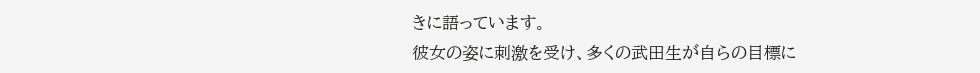きに語っています。
彼女の姿に刺激を受け、多くの武田生が自らの目標に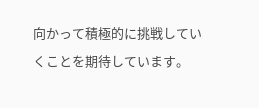向かって積極的に挑戦していくことを期待しています。